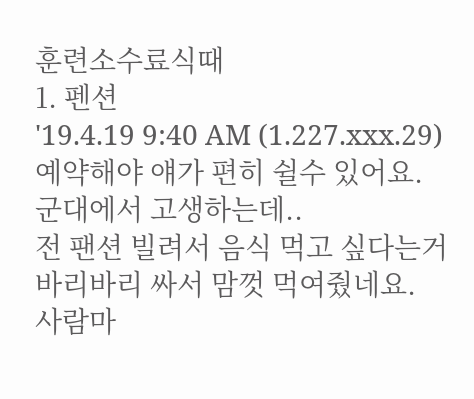훈련소수료식때
1. 펜션
'19.4.19 9:40 AM (1.227.xxx.29)예약해야 얘가 편히 쉴수 있어요.
군대에서 고생하는데..
전 팬션 빌려서 음식 먹고 싶다는거
바리바리 싸서 맘껏 먹여줬네요.
사람마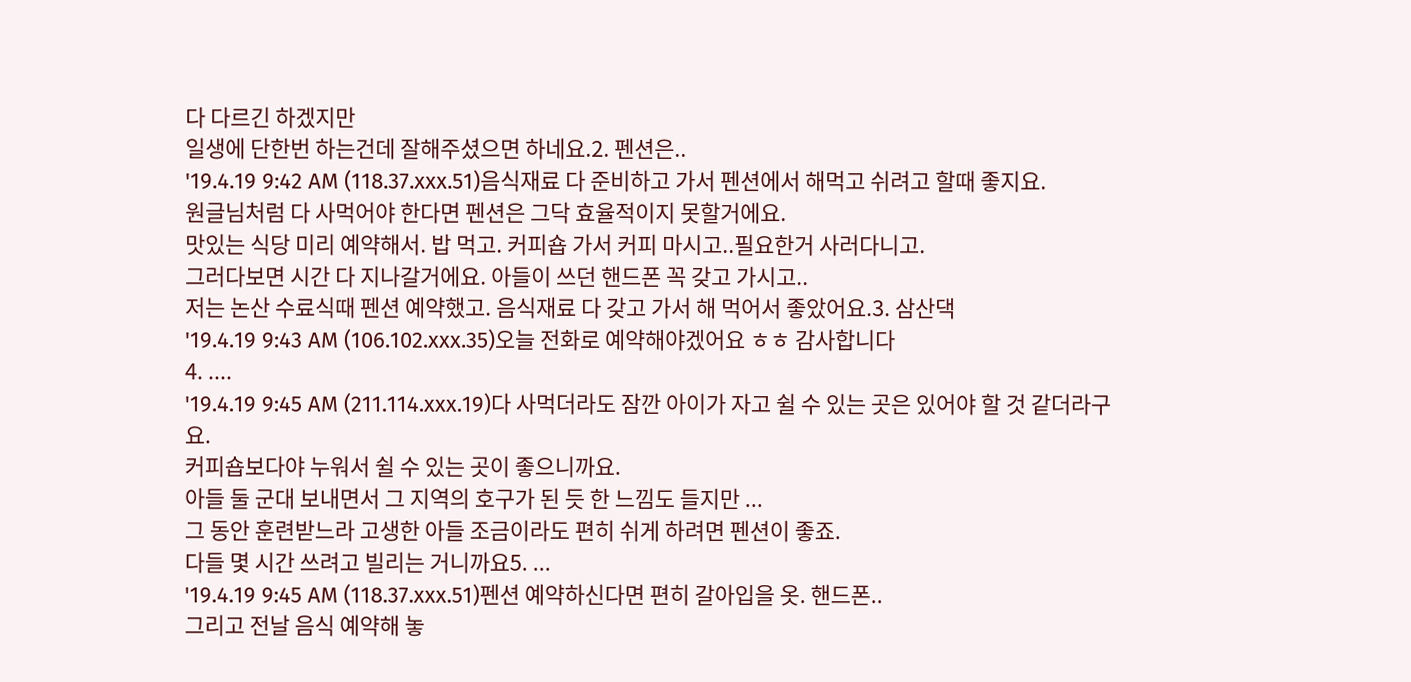다 다르긴 하겠지만
일생에 단한번 하는건데 잘해주셨으면 하네요.2. 펜션은..
'19.4.19 9:42 AM (118.37.xxx.51)음식재료 다 준비하고 가서 펜션에서 해먹고 쉬려고 할때 좋지요.
원글님처럼 다 사먹어야 한다면 펜션은 그닥 효율적이지 못할거에요.
맛있는 식당 미리 예약해서. 밥 먹고. 커피숍 가서 커피 마시고..필요한거 사러다니고.
그러다보면 시간 다 지나갈거에요. 아들이 쓰던 핸드폰 꼭 갖고 가시고..
저는 논산 수료식때 펜션 예약했고. 음식재료 다 갖고 가서 해 먹어서 좋았어요.3. 삼산댁
'19.4.19 9:43 AM (106.102.xxx.35)오늘 전화로 예약해야겠어요 ㅎㅎ 감사합니다
4. ....
'19.4.19 9:45 AM (211.114.xxx.19)다 사먹더라도 잠깐 아이가 자고 쉴 수 있는 곳은 있어야 할 것 같더라구요.
커피숍보다야 누워서 쉴 수 있는 곳이 좋으니까요.
아들 둘 군대 보내면서 그 지역의 호구가 된 듯 한 느낌도 들지만 ...
그 동안 훈련받느라 고생한 아들 조금이라도 편히 쉬게 하려면 펜션이 좋죠.
다들 몇 시간 쓰려고 빌리는 거니까요5. ...
'19.4.19 9:45 AM (118.37.xxx.51)펜션 예약하신다면 편히 갈아입을 옷. 핸드폰..
그리고 전날 음식 예약해 놓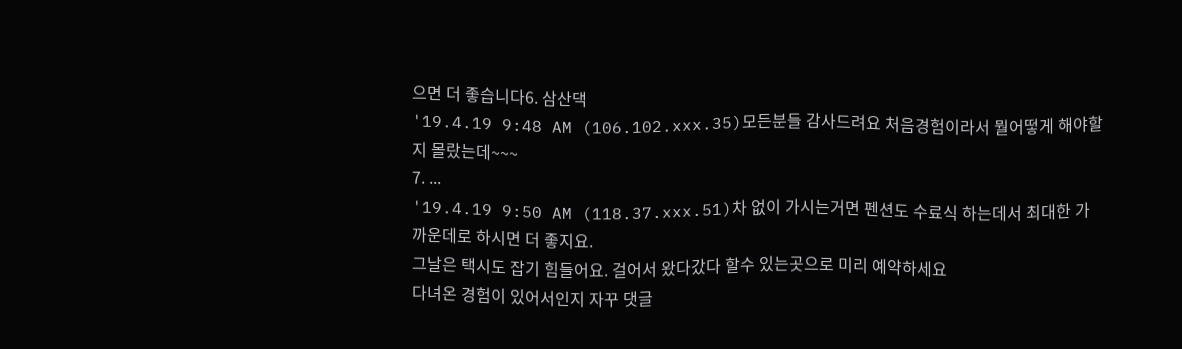으면 더 좋습니다6. 삼산댁
'19.4.19 9:48 AM (106.102.xxx.35)모든분들 감사드려요 처음경험이라서 뭘어떻게 해야할지 몰랐는데~~~
7. ...
'19.4.19 9:50 AM (118.37.xxx.51)차 없이 가시는거면 펜션도 수료식 하는데서 최대한 가까운데로 하시면 더 좋지요.
그날은 택시도 잡기 힘들어요. 걸어서 왔다갔다 할수 있는곳으로 미리 예약하세요
다녀온 경험이 있어서인지 자꾸 댓글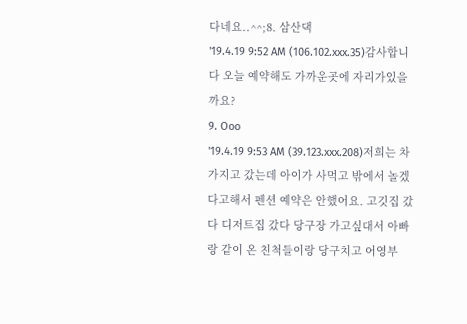다네요..^^;8. 삼산댁
'19.4.19 9:52 AM (106.102.xxx.35)감사합니다 오늘 예약해도 가까운곳에 자리가있을까요?
9. Ooo
'19.4.19 9:53 AM (39.123.xxx.208)저희는 차 가지고 갔는데 아이가 사먹고 밖에서 놀겠다고해서 펜션 예약은 안했어요. 고깃집 갔다 디저트집 갔다 당구장 가고싶대서 아빠랑 같이 온 친척들이랑 당구치고 어영부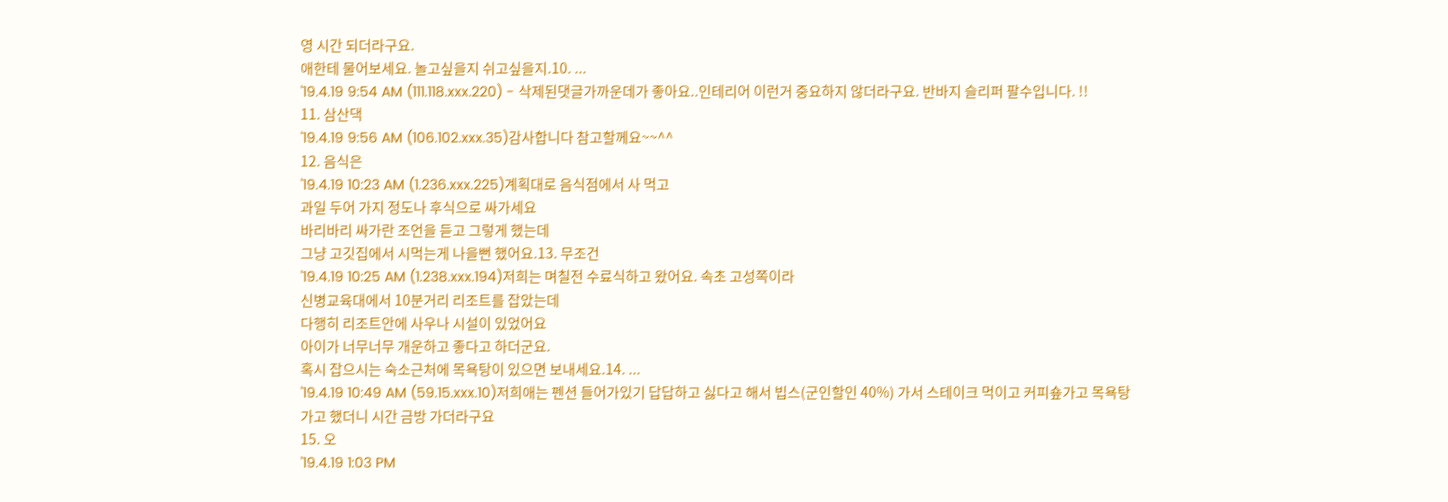영 시간 되더라구요.
애한테 물어보세요. 놀고싶을지 쉬고싶을지.10. ...
'19.4.19 9:54 AM (111.118.xxx.220) - 삭제된댓글가까운데가 좋아요..인테리어 이런거 중요하지 않더라구요. 반바지 슬리퍼 팔수입니다. !!
11. 삼산댁
'19.4.19 9:56 AM (106.102.xxx.35)감사합니다 참고할께요~~^^
12. 음식은
'19.4.19 10:23 AM (1.236.xxx.225)계획대로 음식점에서 사 먹고
과일 두어 가지 정도나 후식으로 싸가세요
바리바리 싸가란 조언을 듣고 그렇게 했는데
그냥 고깃집에서 시먹는게 나을뻔 했어요.13. 무조건
'19.4.19 10:25 AM (1.238.xxx.194)저희는 며칠전 수료식하고 왔어요. 속초 고성쪽이라
신병교육대에서 10분거리 리조트를 잡았는데
다행히 리조트안에 사우나 시설이 있었어요
아이가 너무너무 개운하고 좋다고 하더군요.
혹시 잡으시는 숙소근처에 목욕탕이 있으면 보내세요.14. ...
'19.4.19 10:49 AM (59.15.xxx.10)저희애는 펜션 들어가있기 답답하고 싫다고 해서 빕스(군인할인 40%) 가서 스테이크 먹이고 커피숖가고 목욕탕 가고 했더니 시간 금방 가더라구요
15. 오
'19.4.19 1:03 PM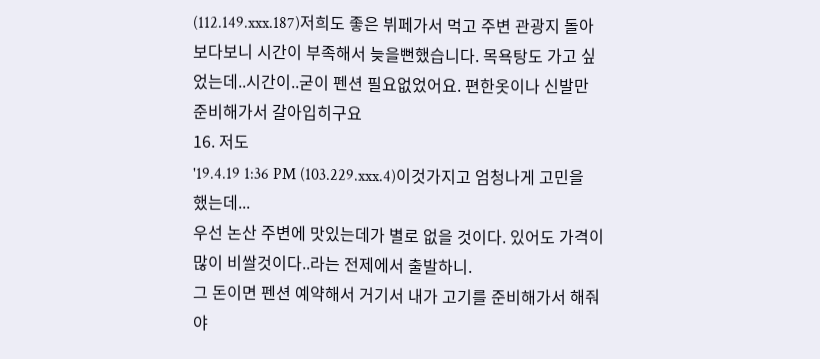(112.149.xxx.187)저희도 좋은 뷔페가서 먹고 주변 관광지 돌아보다보니 시간이 부족해서 늦을뻔했습니다. 목욕탕도 가고 싶었는데..시간이..굳이 펜션 필요없었어요. 편한옷이나 신발만 준비해가서 갈아입히구요
16. 저도
'19.4.19 1:36 PM (103.229.xxx.4)이것가지고 엄청나게 고민을 했는데...
우선 논산 주변에 맛있는데가 별로 없을 것이다. 있어도 가격이 많이 비쌀것이다..라는 전제에서 출발하니.
그 돈이면 펜션 예약해서 거기서 내가 고기를 준비해가서 해줘야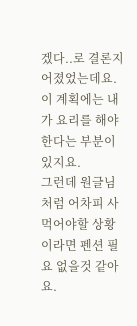겠다..로 결론지어졌었는데요. 이 계획에는 내가 요리를 해야한다는 부분이 있지요.
그런데 원글님처럼 어차피 사먹어야할 상황이라면 펜션 필요 없을것 같아요.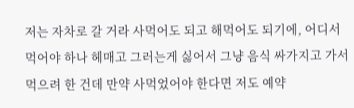저는 자차로 갈 거라 사먹어도 되고 해먹어도 되기에, 어디서 먹어야 하나 헤매고 그러는게 싫어서 그냥 음식 싸가지고 가서 먹으려 한 건데 만약 사먹었어야 한다면 저도 예약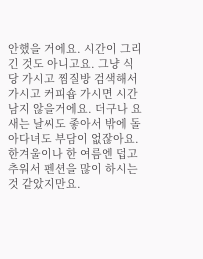안했을 거에요. 시간이 그리 긴 것도 아니고요. 그냥 식당 가시고 찜질방 검색해서 가시고 커피숍 가시면 시간 남지 않을거에요. 더구나 요새는 날씨도 좋아서 밖에 돌아다녀도 부담이 없잖아요. 한겨울이나 한 여름엔 덥고 추워서 펜션을 많이 하시는것 같았지만요.